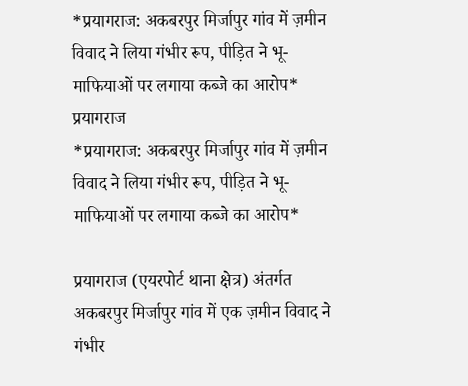*प्रयागराज: अकबरपुर मिर्जापुर गांव में ज़मीन विवाद ने लिया गंभीर रूप, पीड़ित ने भू-माफियाओं पर लगाया कब्जे का आरोप*
प्रयागराज
*प्रयागराज: अकबरपुर मिर्जापुर गांव में ज़मीन विवाद ने लिया गंभीर रूप, पीड़ित ने भू-माफियाओं पर लगाया कब्जे का आरोप*

प्रयागराज (एयरपोर्ट थाना क्षेत्र) अंतर्गत अकबरपुर मिर्जापुर गांव में एक ज़मीन विवाद ने गंभीर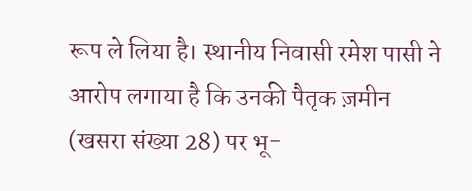रूप ले लिया है। स्थानीय निवासी रमेश पासी ने आरोप लगाया है कि उनकी पैतृक ज़मीन (खसरा संख्या 28) पर भू-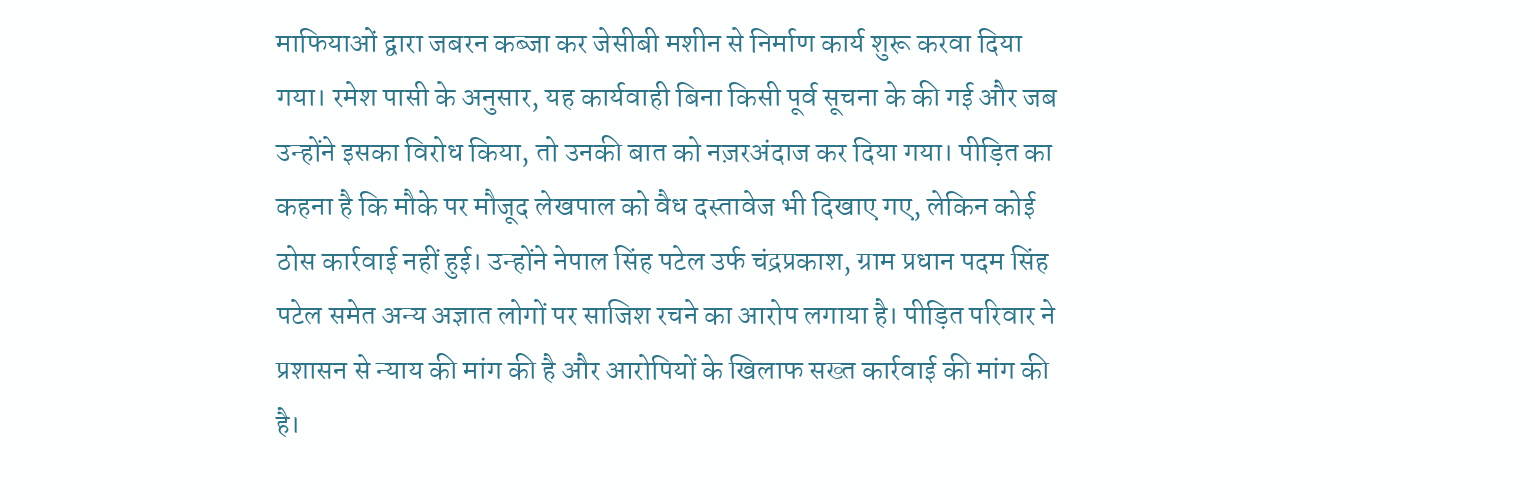माफियाओं द्वारा जबरन कब्जा कर जेसीबी मशीन से निर्माण कार्य शुरू करवा दिया गया। रमेश पासी के अनुसार, यह कार्यवाही बिना किसी पूर्व सूचना के की गई और जब उन्होंने इसका विरोध किया, तो उनकी बात को नज़रअंदाज कर दिया गया। पीड़ित का कहना है कि मौके पर मौजूद लेखपाल को वैध दस्तावेज भी दिखाए गए, लेकिन कोई ठोस कार्रवाई नहीं हुई। उन्होंने नेपाल सिंह पटेल उर्फ चंद्रप्रकाश, ग्राम प्रधान पदम सिंह पटेल समेत अन्य अज्ञात लोगों पर साजिश रचने का आरोप लगाया है। पीड़ित परिवार ने प्रशासन से न्याय की मांग की है और आरोपियों के खिलाफ सख्त कार्रवाई की मांग की है।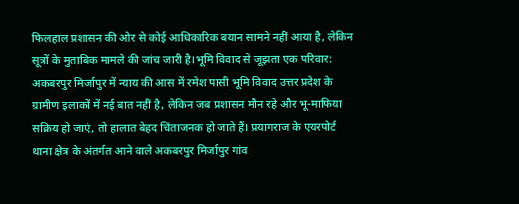फिलहाल प्रशासन की ओर से कोई आधिकारिक बयान सामने नहीं आया है, लेकिन सूत्रों के मुताबिक मामले की जांच जारी है।भूमि विवाद से जूझता एक परिवार: अकबरपुर मिर्जापुर में न्याय की आस में रमेश पासी भूमि विवाद उत्तर प्रदेश के ग्रामीण इलाकों में नई बात नहीं है, लेकिन जब प्रशासन मौन रहे और भू-माफिया सक्रिय हो जाएं, तो हालात बेहद चिंताजनक हो जाते हैं। प्रयागराज के एयरपोर्ट थाना क्षेत्र के अंतर्गत आने वाले अकबरपुर मिर्जापुर गांव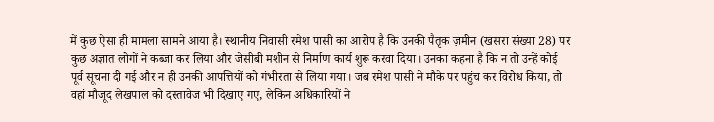में कुछ ऐसा ही मामला सामने आया है। स्थानीय निवासी रमेश पासी का आरोप है कि उनकी पैतृक ज़मीन (खसरा संख्या 28) पर कुछ अज्ञात लोगों ने कब्जा कर लिया और जेसीबी मशीन से निर्माण कार्य शुरू करवा दिया। उनका कहना है कि न तो उन्हें कोई पूर्व सूचना दी गई और न ही उनकी आपत्तियों को गंभीरता से लिया गया। जब रमेश पासी ने मौके पर पहुंच कर विरोध किया, तो वहां मौजूद लेखपाल को दस्तावेज भी दिखाए गए, लेकिन अधिकारियों ने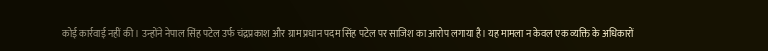कोई कार्रवाई नहीं की। उन्होंने नेपाल सिंह पटेल उर्फ चंद्रप्रकाश और ग्राम प्रधान पदम सिंह पटेल पर साजिश का आरोप लगाया है। यह मामला न केवल एक व्यक्ति के अधिकारों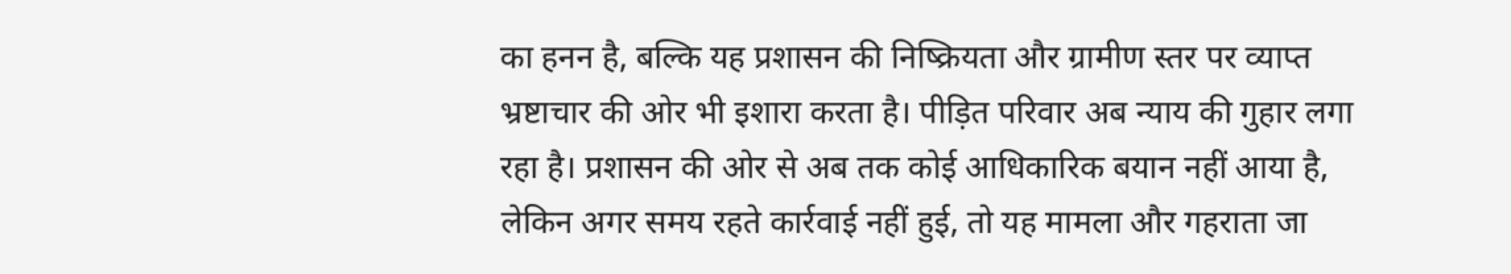का हनन है, बल्कि यह प्रशासन की निष्क्रियता और ग्रामीण स्तर पर व्याप्त भ्रष्टाचार की ओर भी इशारा करता है। पीड़ित परिवार अब न्याय की गुहार लगा रहा है। प्रशासन की ओर से अब तक कोई आधिकारिक बयान नहीं आया है, लेकिन अगर समय रहते कार्रवाई नहीं हुई, तो यह मामला और गहराता जा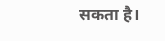सकता है।